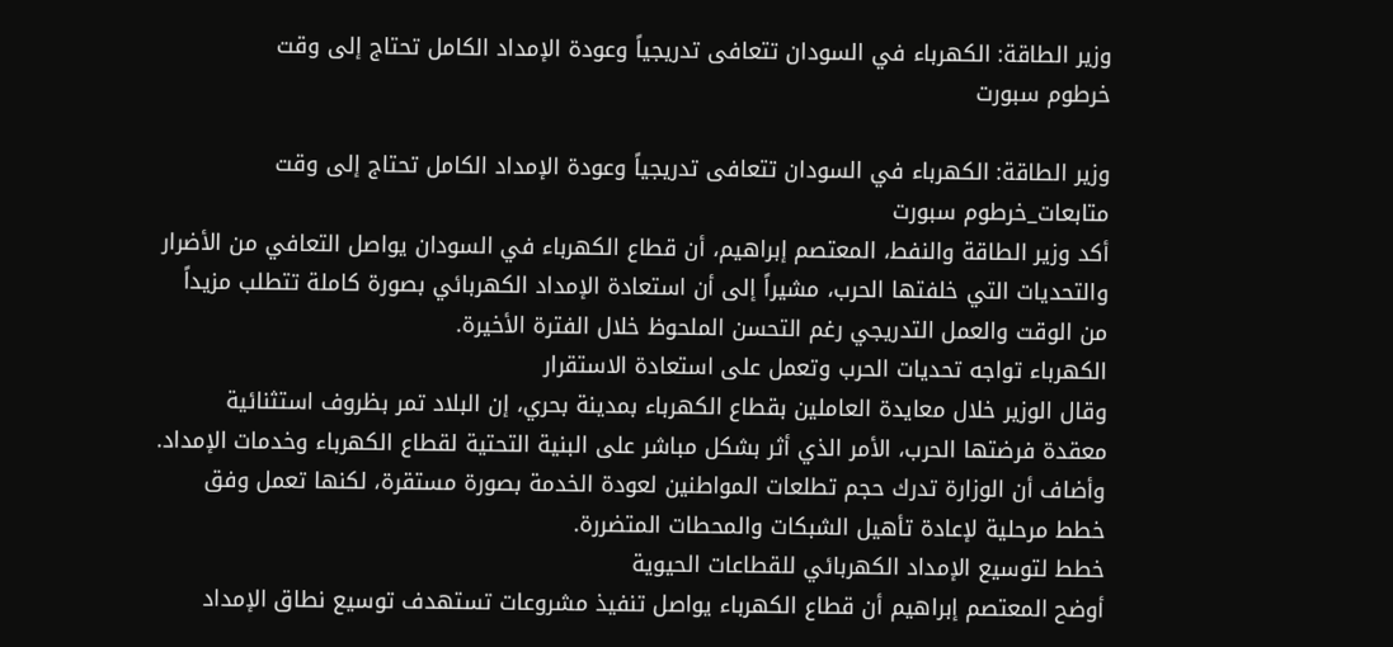وزير الطاقة: الكهرباء في السودان تتعافى تدريجياً وعودة الإمداد الكامل تحتاج إلى وقت
خرطوم سبورت

وزير الطاقة: الكهرباء في السودان تتعافى تدريجياً وعودة الإمداد الكامل تحتاج إلى وقت
متابعات_خرطوم سبورت
أكد وزير الطاقة والنفط، المعتصم إبراهيم، أن قطاع الكهرباء في السودان يواصل التعافي من الأضرار والتحديات التي خلفتها الحرب، مشيراً إلى أن استعادة الإمداد الكهربائي بصورة كاملة تتطلب مزيداً من الوقت والعمل التدريجي رغم التحسن الملحوظ خلال الفترة الأخيرة.
الكهرباء تواجه تحديات الحرب وتعمل على استعادة الاستقرار
وقال الوزير خلال معايدة العاملين بقطاع الكهرباء بمدينة بحري، إن البلاد تمر بظروف استثنائية معقدة فرضتها الحرب، الأمر الذي أثر بشكل مباشر على البنية التحتية لقطاع الكهرباء وخدمات الإمداد.
وأضاف أن الوزارة تدرك حجم تطلعات المواطنين لعودة الخدمة بصورة مستقرة، لكنها تعمل وفق خطط مرحلية لإعادة تأهيل الشبكات والمحطات المتضررة.
خطط لتوسيع الإمداد الكهربائي للقطاعات الحيوية
أوضح المعتصم إبراهيم أن قطاع الكهرباء يواصل تنفيذ مشروعات تستهدف توسيع نطاق الإمداد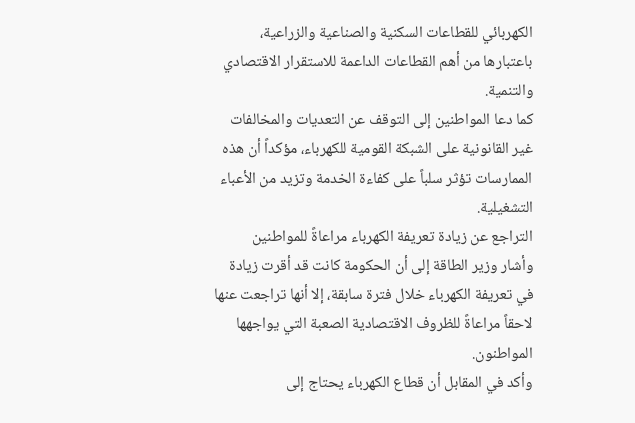الكهربائي للقطاعات السكنية والصناعية والزراعية، باعتبارها من أهم القطاعات الداعمة للاستقرار الاقتصادي والتنمية.
كما دعا المواطنين إلى التوقف عن التعديات والمخالفات غير القانونية على الشبكة القومية للكهرباء، مؤكداً أن هذه الممارسات تؤثر سلباً على كفاءة الخدمة وتزيد من الأعباء التشغيلية.
التراجع عن زيادة تعريفة الكهرباء مراعاةً للمواطنين
وأشار وزير الطاقة إلى أن الحكومة كانت قد أقرت زيادة في تعريفة الكهرباء خلال فترة سابقة، إلا أنها تراجعت عنها لاحقاً مراعاةً للظروف الاقتصادية الصعبة التي يواجهها المواطنون.
وأكد في المقابل أن قطاع الكهرباء يحتاج إلى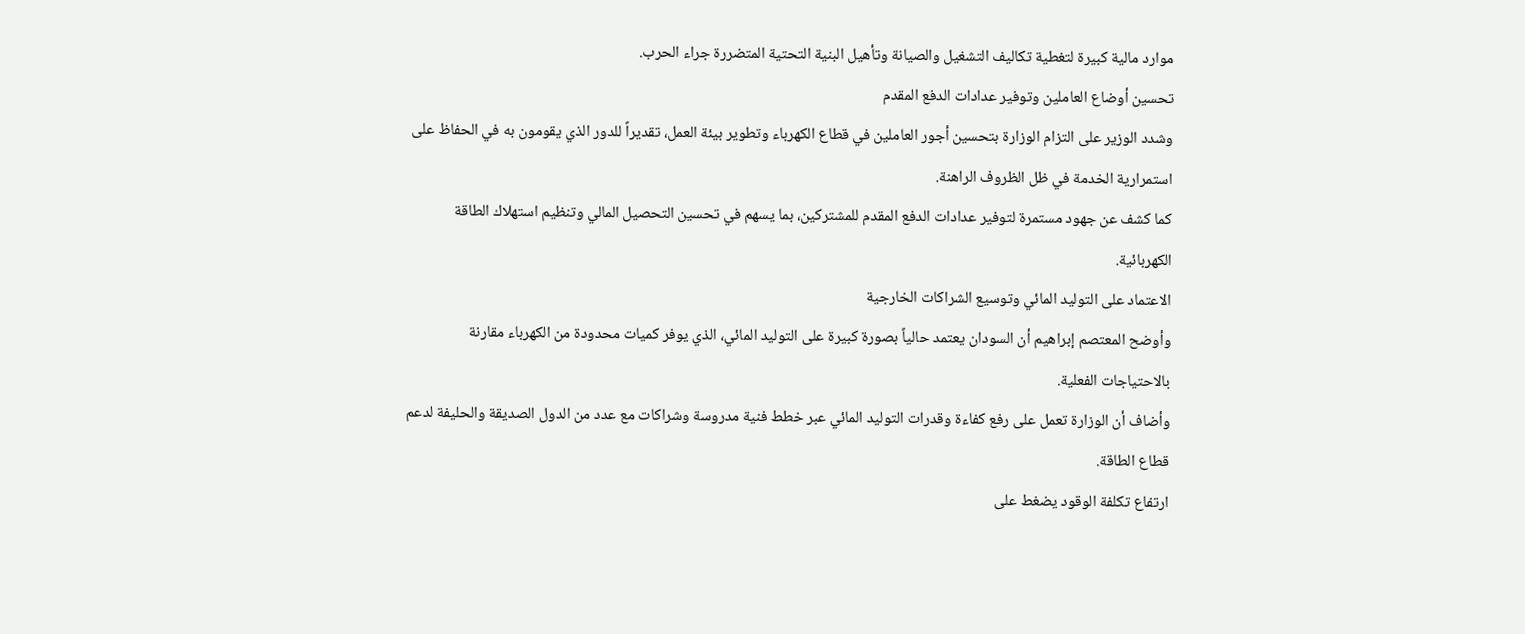موارد مالية كبيرة لتغطية تكاليف التشغيل والصيانة وتأهيل البنية التحتية المتضررة جراء الحرب.
تحسين أوضاع العاملين وتوفير عدادات الدفع المقدم
وشدد الوزير على التزام الوزارة بتحسين أجور العاملين في قطاع الكهرباء وتطوير بيئة العمل، تقديراً للدور الذي يقومون به في الحفاظ على استمرارية الخدمة في ظل الظروف الراهنة.
كما كشف عن جهود مستمرة لتوفير عدادات الدفع المقدم للمشتركين، بما يسهم في تحسين التحصيل المالي وتنظيم استهلاك الطاقة الكهربائية.
الاعتماد على التوليد المائي وتوسيع الشراكات الخارجية
وأوضح المعتصم إبراهيم أن السودان يعتمد حالياً بصورة كبيرة على التوليد المائي، الذي يوفر كميات محدودة من الكهرباء مقارنة بالاحتياجات الفعلية.
وأضاف أن الوزارة تعمل على رفع كفاءة وقدرات التوليد المائي عبر خطط فنية مدروسة وشراكات مع عدد من الدول الصديقة والحليفة لدعم قطاع الطاقة.
ارتفاع تكلفة الوقود يضغط على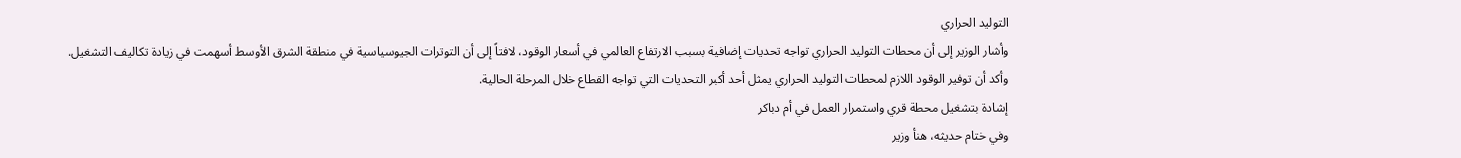التوليد الحراري
وأشار الوزير إلى أن محطات التوليد الحراري تواجه تحديات إضافية بسبب الارتفاع العالمي في أسعار الوقود، لافتاً إلى أن التوترات الجيوسياسية في منطقة الشرق الأوسط أسهمت في زيادة تكاليف التشغيل.
وأكد أن توفير الوقود اللازم لمحطات التوليد الحراري يمثل أحد أكبر التحديات التي تواجه القطاع خلال المرحلة الحالية.
إشادة بتشغيل محطة قري واستمرار العمل في أم دباكر
وفي ختام حديثه، هنأ وزير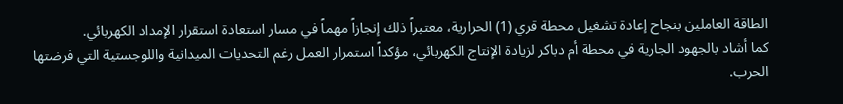الطاقة العاملين بنجاح إعادة تشغيل محطة قري (1) الحرارية، معتبراً ذلك إنجازاً مهماً في مسار استعادة استقرار الإمداد الكهربائي.
كما أشاد بالجهود الجارية في محطة أم دباكر لزيادة الإنتاج الكهربائي، مؤكداً استمرار العمل رغم التحديات الميدانية واللوجستية التي فرضتها الحرب.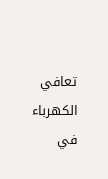تعافي الكهرباء في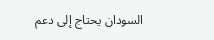السودان يحتاج إلى دعم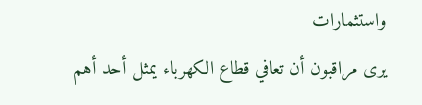واستثمارات
يرى مراقبون أن تعافي قطاع الكهرباء يمثل أحد أهم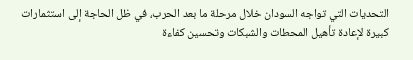التحديات التي تواجه السودان خلال مرحلة ما بعد الحرب، في ظل الحاجة إلى استثمارات كبيرة لإعادة تأهيل المحطات والشبكات وتحسين كفاءة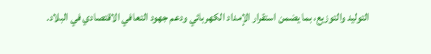التوليد والتوزيع، بما يضمن استقرار الإمداد الكهربائي ودعم جهود التعافي الاقتصادي في البلاد.